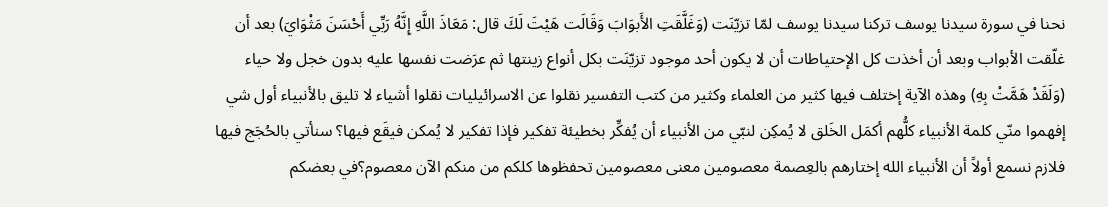نحنا في سورة سيدنا يوسف تركنا سيدنا يوسف لمّا تزيّنَت (وَغَلَّقَتِ الأَبوَابَ وَقَالَت هَيْتَ لَكَ قال: مَعَاذَ اللَّهِ إِنَّهُ رَبِّي أَحْسَنَ مَثْوَايَ) بعد أن غلّقت الأبواب وبعد أن أخذت كل الإحتياطات أن لا يكون أحد موجود تزيّنَت بكل أنواع زينتها ثم عرَضت نفسها عليه بدون خجل ولا حياء (وَلَقَدْ هَمَّتْ بِهِ) وهذه الآية إختلف فيها كثير من العلماء وكثير من كتب التفسير نقلوا عن الاسرائيليات نقلوا أشياء لا تليق بالأنبياء أول شي إفهموا منّي كلمة الأنبياء كلُّهم أكمَل الخَلق لا يُمكِن لنبّي من الأنبياء أن يُفكِّر بخطيئة تفكير فإذا تفكير لا يُمكن فيقَع فيها؟ سنأتي بالحُجَج فيها فلازم نسمع أولاً أن الأنبياء الله إختارهم بالعِصمة معصومين معنى معصومين تحفظوها كلكم من منكم الآن معصوم؟في بعضكم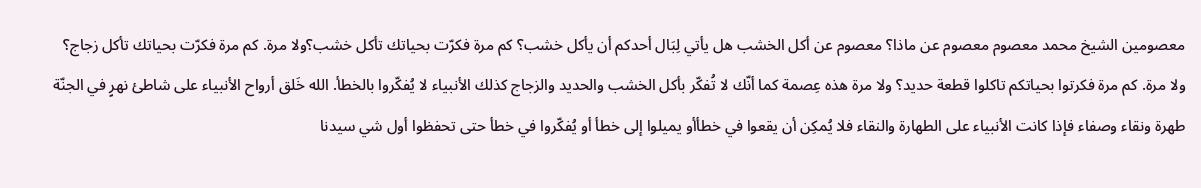معصومين الشيخ محمد معصوم معصوم عن ماذا؟ معصوم عن أكل الخشب هل يأتي لِبَال أحدكم أن يأكل خشب؟ كم مرة فكرّت بحياتك تأكل خشب؟ولا مرة. كم مرة فكرّت بحياتك تأكل زجاج؟ ولا مرة. كم مرة فكرتوا بحياتكم تاكلوا قطعة حديد؟ ولا مرة هذه عِصمة كما أنّك لا تُفكّر بأكل الخشب والحديد والزجاج كذلك الأنبياء لا يُفكّروا بالخطأ. الله خَلق أرواح الأنبياء على شاطئ نهرٍ في الجنّة طهرة ونقاء وصفاء فإذا كانت الأنبياء على الطهارة والنقاء فلا يُمكِن أن يقعوا في خطأأو يميلوا إلى خطأ أو يُفكّروا في خطأ حتى تحفظوا أول شي سيدنا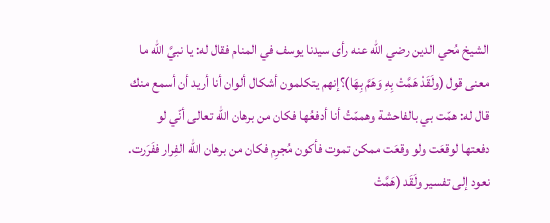الشيخ مُحي الدين رضي الله عنه رأى سيدنا يوسف في المنام فقال له: يا نبيَّ الله ما معنى قول (ولَقَدْ هَمَّتْ بِهِ وَهَمَّ بِهَا)؟إنهم يتكلمون أشكال ألوان أنا أريد أن أسمع منك قال له: همّت بي بالفاحشة وهممّتُ أنا أدفعُها فكان من برهان الله تعالى أنّي لو دفعتها لوقعَت ولو وقعَت ممكن تموت فأكون مُجرِم فكان من برهان الله الفِرار ففَرَرت. نعود إلى تفسير ولَقَد (هَمَّتْ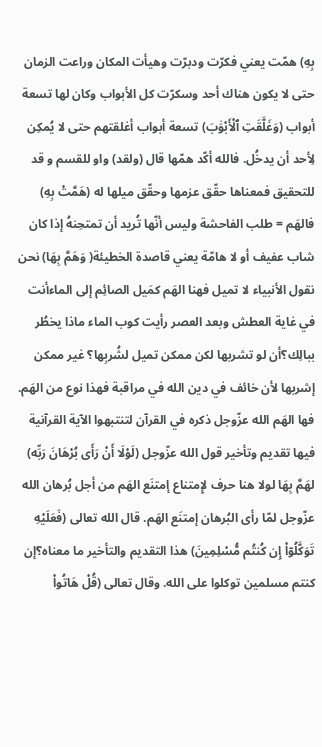بِهِ) همّت يعني فكرّت ودبرّت وهيأت المكان وراعت الزمان حتى لا يكون هناك أحد وسكرّت كل الأبواب وكان لها تسعة أبواب (وَغَلَّقَتِ ٱلْأَبْوَٰبَ) تسعة أبواب أغلقتهم حتى لا يُمكِن لِأحد أن يدخُل. فالله أكّد همّها قال (ولقد) واو للقسم و قد للتحقيق فمعناها حقّق عزمها وحقّق ميلها له (هَمَّتْ بِهِ) فالهَم = طلب الفاحشة وليس أنّها تُريد أن تمتحِنهُ إذا كان شاب عفيف أو لا هامّة يعني قاصدة الخطيئة( وَهَمَّ بِهَا) نحن نقول الأنبياء لا تميل فهنا الهَم كمَيل الصائِم إلى الماءأنت في غاية العطش وبعد العصر رأيت كوب الماء ماذا يخطُر ببالِك؟أن لو تشربها لكن ممكن تميل لشُربِها؟ غير ممكن إشربها لأن خائف في دين الله في مراقبة فهذا نوع من الهَم.
فها الهَم الله عزّوجل ذكره في القرآن لتنتبهوا الآية القرآنية فيها تقديم وتأخير قول الله عزّوجل (لَوْلَا أَنْ رَأَى بُرْهَانَ رَبِّه) لهَمَّ بِهَا لولا هنا حرف لإِمتناع إمتنَع الهَم من أجل بُرهان الله عزّوجل لمّا رأى البُرهان إمتنَع الهَم. قال الله تعالى (فَعَلَيْهِ تَوَكَّلُوٓاْ إِن كُنتُم مُّسْلِمِينَ) هذا التقديم والتأخير ما معناه؟إن كنتم مسلمين توكلوا على الله. وقال تعالى (قُلْ هَاتُواْ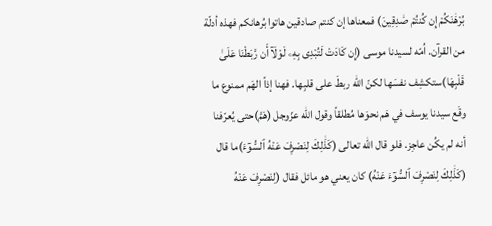بُرْهَٰنَكُمْ إِن كُنتُمْ صَٰدِقِينَ) فمعناها إن كنتم صادقين هاتوا بُرهانكم فهذه أدلّة من القرآن. اُمّه لسيدنا موسى (إِن كَادَتْ لَتُبْدِى بِهِۦ لَوْلَآ أَن رَّبَطْنَا عَلَىٰ قَلْبِهَا)ستكشِف نفسَها لكنّ الله ربطَ على قلبِها. فهنا إذاً الهَم ممنوع ما وقَع سيدنا يوسف في هَم نحوَها مُطلقاً وقول الله عزّوجل (هَمَّ)حتى يُعرّفنا أنه لم يكُن عاجِز. فلو قال الله تعالى (كَذَٰلِكَ لِنَصْرِفَ عَنْهُ ٱلسُّوٓءَ)ما قال (كَذَٰلِكَ لِنَصْرِفَ ٱلسُّوٓءَ عَنْهُ) كان يعني هو مائل فقال (لِنَصْرِفَ عَنْهُ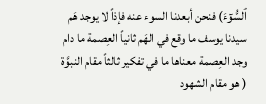ٱلسُّوٓءَ) فنحن أبعدنا السوء عنه فإذاً لا يوجد هَم سيدنا يوسف ما وقع في الهَم ثانياً العِصمة ما دام وجد العِصمة معناها ما في تفكير ثالثاً مقام النبوَّة ( هو مقام الشهود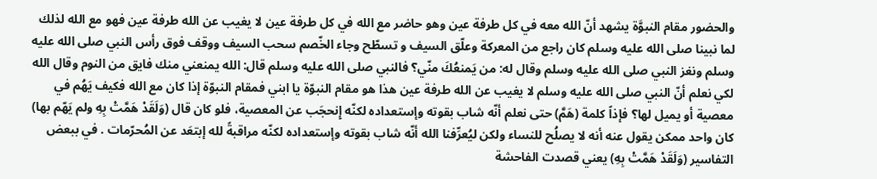والحضور مقام النبوَّة يشهد أنّ الله معه في كل طرفة عين وهو حاضر مع الله في كل طرفة عين لا يغيب عن الله طرفة عين فهو مع الله لذلك لما نبينا صلى الله عليه وسلم كان راجع من المعركة وعلّق السيف و تسطّح وجاء الخّصم سحب السيف ووقف فوق رأس النبي صلى الله عليه وسلم ونغز النبي صلى الله عليه وسلم وقال له: من يَمنعُكَ منّي؟ فالنبي صلى الله عليه وسلم قال: الله يمنعني منك فايق من النوم وقال الله لكي نعلم أنّ النبي صلى الله عليه وسلم لا يغيب عن الله طرفة عين هذا هو مقام النبوّة يا ابني فمقام النبوّة إذا كان مع الله فكيف يَهُم في معصية أو يميل لها؟ فإذاً كلمة (هَمَّ) حتى نعلم أنّه شاب بقوته وإستعداده لكنّه إِنحجَب عن المعصية، فلو كان قال (وَلَقَدْ هَمَّتْ بِهِ ولم يَهّم بها) كان واحد ممكن يقول عنه أنه لا يصلُح للنساء ولكن ليُعرِّفنا الله أنّه شاب بقوته وإستعداده لكنّه مراقبةً لله إبتعَد عن المُحرّمات . في ببعض التفاسير (وَلَقَدْ هَمَّتْ بِهِ) يعني قصدت الفاحشة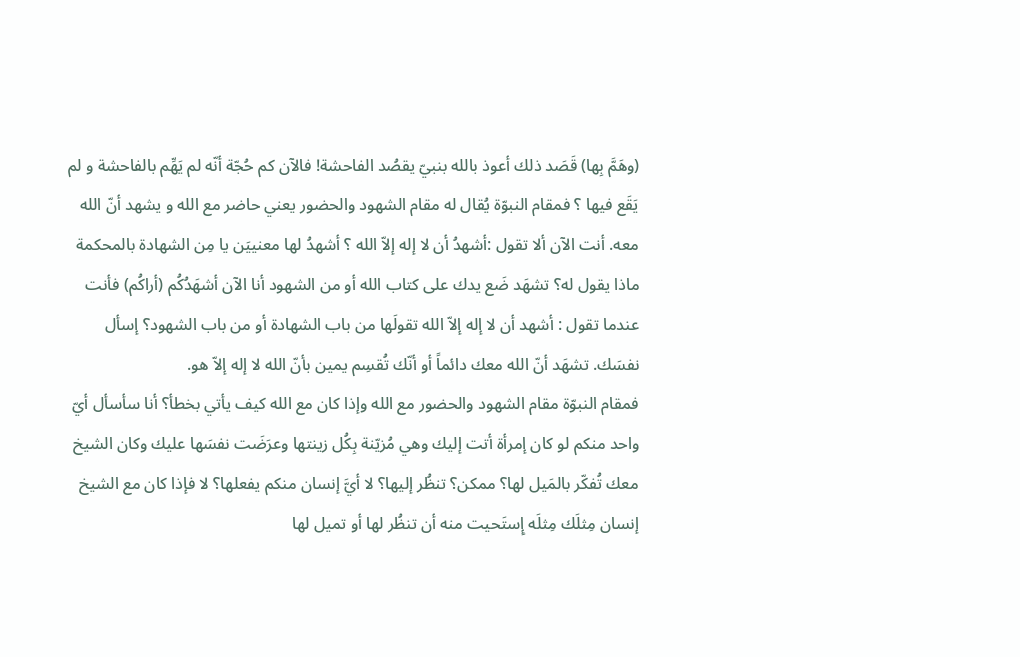(وهَمَّ بِها) قَصَد ذلك أعوذ بالله بنبيّ يقصُد الفاحشة! فالآن كم حُجّة أنّه لم يَهِّم بالفاحشة و لم يَقَع فيها ؟ فمقام النبوّة يُقال له مقام الشهود والحضور يعني حاضر مع الله و يشهد أنّ الله معه. أنت الآن ألا تقول :أشهدُ أن لا إله إلاّ الله ؟ أشهدُ لها معنييَن يا مِن الشهادة بالمحكمة ماذا يقول له؟ تشهَد ضَع يدك على كتاب الله أو من الشهود أنا الآن أشهَدُكُم (أراكُم) فأنت عندما تقول : أشهد أن لا إله إلاّ الله تقولَها من باب الشهادة أو من باب الشهود؟ إسأل نفسَك. تشهَد أنّ الله معك دائماً أو أنّك تُقسِم يمين بأنّ الله لا إله إلاّ هو.
فمقام النبوّة مقام الشهود والحضور مع الله وإذا كان مع الله كيف يأتي بخطأ؟ أنا سأسأل أيّ واحد منكم لو كان إمرأة أتت إليك وهي مُزيّنة بِكُل زينتها وعرَضَت نفسَها عليك وكان الشيخ معك تُفكّر بالمَيل لها؟ ممكن؟ تنظُر إليها؟ لا أيَّ إنسان منكم يفعلها؟ لا فإذا كان مع الشيخ إنسان مِثلَك مِثلَه إِستَحيت منه أن تنظُر لها أو تميل لها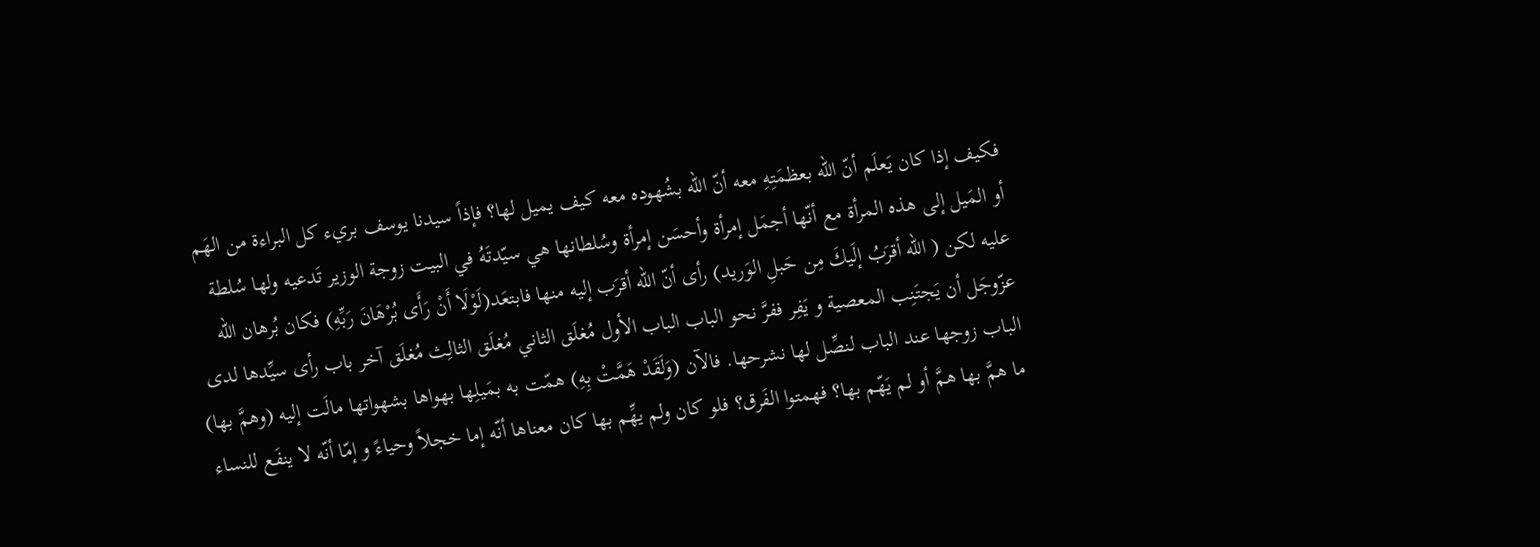فكيف إذا كان يَعلَم أنّ الله بعظمَتِهِ معه أنّ الله بشُهوده معه كيف يميل لها؟ فإذاً سيدنا يوسف بريء كل البراءة من الهَم أو المَيل إلى هذه المرأة مع أنّها أجمَل إمرأة وأحسَن إمرأة وسُلطانها هي سيّدتَهُ في البيت زوجة الوزير تَدعيه ولها سُلطة عليه لكن ( الله أقرَبُ إلَيكَ مِن حَبلِ الوَريد) رأى أنّ الله أقرَب إليه منها فابتعَد(لَوْلَا أَنْ رَأَى بُرْهَانَ رَبِّهِ) فكان بُرهان الله عزّوجَل أن يَجتَنِب المعصية و يَفِر ففرَّ نحو الباب الباب الأول مُغلَق الثاني مُغلَق الثالِث مُغلَق آخر باب رأى سيِّدها لدى الباب زوجها عند الباب لنصِّل لها نشرحها. فالآن (وَلَقَدْ هَمَّتْ بِهِ) همّت به بمَيلِها بهواها بشهواتها مالَت إليه (وهمَّ بها) ما همَّ بها همَّ أو لم يَهّم بها؟ فهمتوا الفَرق؟ فلو كان ولم يهِّم بها كان معناها أنّه إما خجلاً وحياءً و إمّا أنّه لا ينفَع للنساء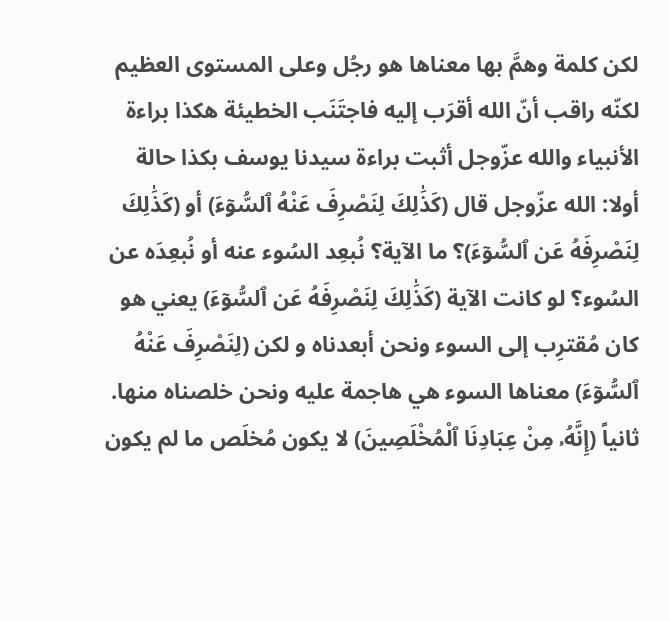لكن كلمة وهمَّ بها معناها هو رجُل وعلى المستوى العظيم لكنّه راقب أنّ الله أقرَب إليه فاجتَنَب الخطيئة هكذا براءة الأنبياء والله عزّوجل أثبت براءة سيدنا يوسف بكذا حالة أولا: الله عزّوجل قال (كَذَٰلِكَ لِنَصْرِفَ عَنْهُ ٱلسُّوٓءَ) أو (كَذَٰلِكَ لِنَصْرِفَهُ عَن ٱلسُّوٓءَ)؟ ما الآية؟ نُبعِد السُوء عنه أو نُبعِدَه عن السُوء؟ لو كانت الآية (كَذَٰلِكَ لِنَصْرِفَهُ عَن ٱلسُّوٓءَ) يعني هو كان مُقترِب إلى السوء ونحن أبعدناه و لكن (لِنَصْرِفَ عَنْهُ ٱلسُّوٓءَ) معناها السوء هي هاجمة عليه ونحن خلصناه منها. ثانياً (إِنَّهُۥ مِنْ عِبَادِنَا ٱلْمُخْلَصِينَ) لا يكون مُخلَص ما لم يكون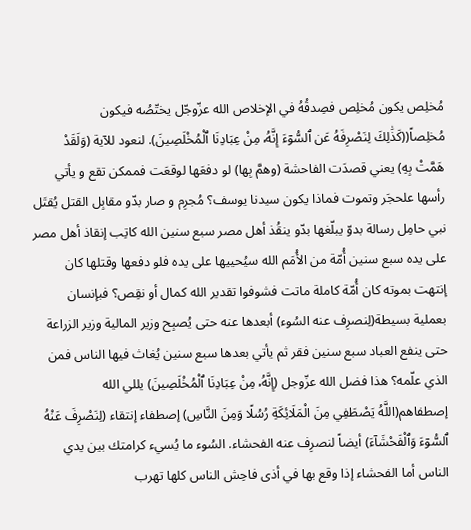مُخلِص يكون مُخلِص فصِدقُهُ في الإخلاص الله عزّوجّل يختّصُه فيكون مُخلِصاً((كَذَٰلِكَ لِنَصْرِفَهُ عَن ٱلسُّوٓءَ إِنَّهُۥ مِنْ عِبَادِنَا ٱلْمُخْلَصِينَ). لنعود للآية (وَلَقَدْ هَمَّتْ بِهِ) يعني قصدَت الفاحشة (وهمَّ بِها) لو دفعَها لوقعَت فممكن تقع و يأتي رأسها علحجَر وتموت فماذا يكون سيدنا يوسف؟ مُجرِم و صار بدّو مقابِل القتل يُقتَل نبي حامِل رسالة بدوّ يبلّغها بدّو ينقُذ أهل مصر سبع سنين الله كاتِب إنقاذ أهل مصر على يده سبع سنين أُمّة من الأُمَم الله سيُحييها على يده فلو دفعها وقتلها كان إنتهت بموته كان أُمّة كاملة ماتت فشوفوا تقدير الله كمال أو نقِص؟ فبإنسان بعملية بسيطة(لِنصرِف عنه السُوء) أبعدها عنه حتى يُصبِح وزير المالية وزير الزراعة حتى ينفع العباد سبع سنين فقر ثم يأتي بعدها سبع سنين يُغاث فيها الناس فمن الذي علّمه؟ هذا فضل الله عزّوجل (إِنَّهُۥ مِنْ عِبَادِنَا ٱلْمُخْلَصِينَ) يللي الله إصطفاهم(اللَّهُ يَصْطَفِي مِنَ الْمَلَائِكَةِ رُسُلًا وَمِنَ النَّاسِ) إصطفاء إنتقاء (لِنَصْرِفَ عَنْهُ ٱلسُّوٓءَ وَٱلْفَحْشَآءَ) أيضاً لنصرِف عنه الفحشاء. السُوء ما يُسيء كرامتك بين يدي الناس أما الفحشاء إذا وقع بها في أذى فاحِش الناس كلها تهرب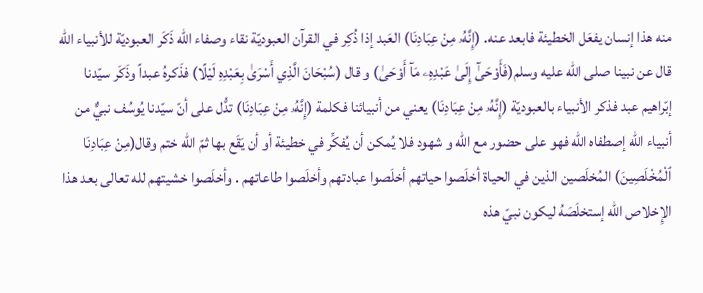منه هذا إنسان يفعَل الخطيئة فابعد عنه. (إِنَّهُۥ مِنْ عِبَادِنَا) العَبد إذا ذُكِر في القرآن العبوديّة نقاء وصفاء الله ذَكَر العبوديّة للأنبياء الله قال عن نبينا صلى الله عليه وسلم(فَأَوْحَىٰٓ إِلَىٰ عَبْدِهِۦ مَآ أَوْحَىٰ) و قال (سُبْحَانَ الَّذِي أَسْرَىٰ بِعَبْدِهِ لَيْلًا) فذَكرهُ عبداً وذَكَر سيّدنا إبّراهيم عبد فذكر الأنبياء بالعبوديّة (إِنَّهُۥ مِنْ عِبَادِنَا) يعني من أنبيائنا فكلمة (إِنَّهُۥ مِنْ عِبَادِنَا) تدُّل على أنّ سيّدنا يُوسُف نبيٌّ من أنبياء الله إصطفاه الله فهو على حضور مع الله و شهود فلا يُمكن أن يُفكِّر في خطيئة أو أن يَقَع بها ثمّ الله ختم وقال(مِنْ عِبَادِنَا ٱلْمُخْلَصِينَ) المُخلَصين الذين في الحياة أخلَصوا حياتهم أخلَصوا عبادتهم وأخلَصوا طاعاتهم . وأخلَصوا خشيتهم لله تعالى بعد هذا الإِخلاص الله إستخلَصَهُ ليكون نبيّ هذه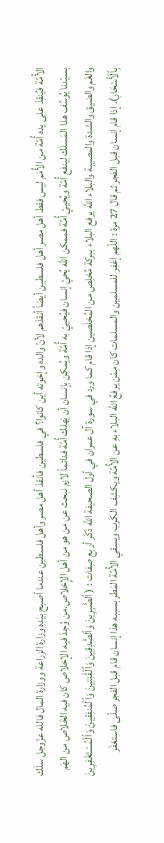الأُمّة فيُنقِذ على يده أُمّة من الأُمَم ليس فقط أهل مصر أهل فلسطين أيضاً أنقذهم لأنّ والده وإخوته أين كانوا؟ في فلسطين فأنقذ أهل مصر وأهل فلسطين عندما أصبح بيَدِهِ وزارة الزراعة ووزارة المال فالله عزّوجل سلَك بسيّدنا يُوسُف هذا المَسلَك لِينفع أُمّة ويُحييّ أُمّة فممكن الله يُحيّ إنسان فيُحييّ به أُمّة ويُمكِن بإنسان أن يَهلِك أُمّة فدائماّ لازم نبحث عن من هو من أهل الإِخلاص.من وُجِدَ فيه الإخلاص كان فيه الخَلاص من الهَم والغَم والضيق والشدة والمصيبة والبلاء الله يرفع البلاء ببركة مُخلِص من المُخلَصين إذا قام كما ورد في سورة آل عمران في أول الصحيفة الله ذَكَر أربع صِفات : ( ٱلصَّٰبِرِينَ وَٱلصَّٰدِقِينَ وَٱلْقَٰنِتِينَ وَٱلْمُنفِقِينَ وَٱلْمُسْتَغْفِرِينَ بِٱلْأَسْحَارِ). إذا قام إنسان قبل الفجر ثم قال 27 مرة : اللّهم إغفِر للمسلمين والمسلمات كان مِمّن يرفعُ الله البلاء بهِ عن الأُمّة ويكشِف الكَرب ويسقي الأُمّة المَطر بسببه هذا إنسان قام قبل الفجر صلّى فاستغفَر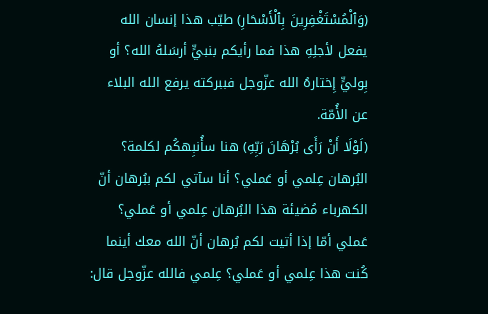(وَٱلْمُسْتَغْفِرِينَ بِٱلْأَسْحَارِ) طيّب هذا إنسان الله يفعل لأجلِهِ هذا فما رأيكم بنبيٍّ أرسَلهُ الله؟ أو بِوليٍّ إِختارهُ الله عزّوجل فببركته يرفع الله البلاء عن الأُمّة.
(لَوْلَا أَنْ رَأَى بُرْهَانَ رَبِّهِ) هنا سأُنبِهكُم لكلمة؟ البُرهان عِلمي أو عَملي؟ أنا سآتي لكم ببُرهان أنّ الكهرباء مُضيئة هذا البُرهان عِلمي أو عَملي؟ عَملي أمّا إذا أتيت لكم بُرهان أنّ الله معك أينما كُنت هذا عِلمي أو عَملي؟ عِلمي فالله عزّوجل قال: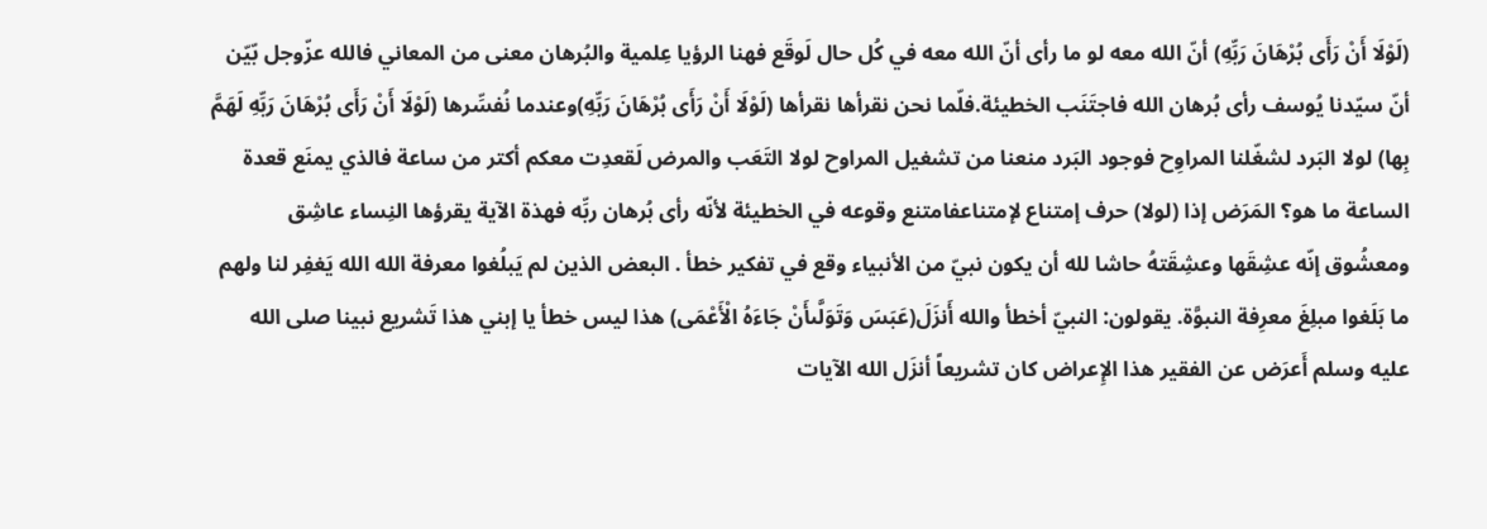(لَوْلَا أَنْ رَأَى بُرْهَانَ رَبِّهِ) أنّ الله معه لو ما رأى أنّ الله معه في كُل حال لَوقَع فهنا الرؤيا عِلمية والبُرهان معنى من المعاني فالله عزّوجل بّيّن أنّ سيّدنا يُوسف رأى بُرهان الله فاجتَنَب الخطيئة.فلّما نحن نقرأها نقرأها (لَوْلَا أَنْ رَأَى بُرْهَانَ رَبِّهِ)وعندما نُفسِّرها (لَوْلَا أَنْ رَأَى بُرْهَانَ رَبِّهِ لَهَمَّ بِها) لولا البَرد لشغّلنا المراوِح فوجود البَرد منعنا من تشغيل المراوح لولا التَعَب والمرض لَقعدِت معكم أكتر من ساعة فالذي يمنَع قعدة الساعة ما هو؟ المَرَض إذا (لولا) حرف إمتناع لإمتناعفامتنع وقوعه في الخطيئة لأنّه رأى بُرهان ربِّه فهذة الآية يقرؤها النِساء عاشِق ومعشُوق إنّه عشِقَها وعشِقَتهُ حاشا لله أن يكون نبيّ من الأنبياء وقع في تفكير خطأ . البعض الذين لم يَبلُغوا معرفة الله الله يَغفِر لنا ولهم ما بَلَغوا مبلِغَ معرِفة النبوَّة. يقولون: النبيّ أخطأ والله أَنزَلَ(عَبَسَ وَتَوَلَّىأَنْ جَاءَهُ الْأَعْمَى) هذا ليس خطأ يا إبني هذا تَشريع نبينا صلى الله عليه وسلم أَعرَض عن الفقير هذا الإِعراض كان تشريعاً أنزَل الله الآيات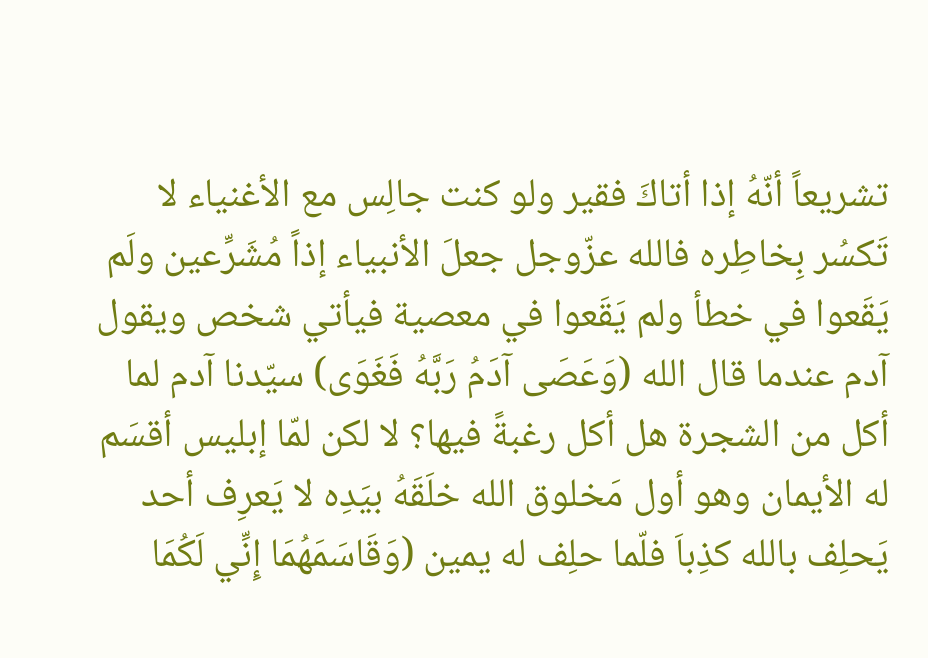تشريعاً أنّهُ إذا أتاكَ فقير ولو كنت جالِس مع الأغنياء لا تَكسُر بِخاطِره فالله عزّوجل جعلَ الأنبياء إذاً مُشَرِّعين ولَم يَقَعوا في خطأ ولم يَقَعوا في معصية فيأتي شخص ويقول آدم عندما قال الله (وَعَصَى آدَمُ رَبَّهُ فَغَوَى) سيّدنا آدم لما أكل من الشجرة هل أكل رغبةً فيها؟ لا لكن لمّا إبليس أقسَم له الأيمان وهو أول مَخلوق الله خلَقَهُ بيَدِه لا يَعرِف أحد يَحلِف بالله كذِباَ فلّما حلِف له يمين (وَقَاسَمَهُمَا إِنِّي لَكُمَا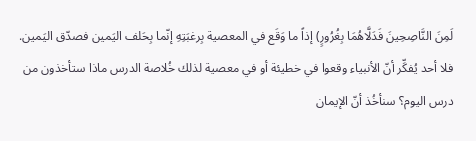لَمِنَ النَّاصِحِينَ فَدَلَّاهُمَا بِغُرُورٍ) إذاً ما وَقَع في المعصية بِرغبَتِهِ إنّما بِحَلف اليَمين فصدّق اليَمين. فلا أحد يُفكِّر أنّ الأنبياء وقعوا في خطيئة أو في معصية لذلك خُلاصة الدرس ماذا ستأخذون من درس اليوم؟ سنأخُذ أنّ الإيمان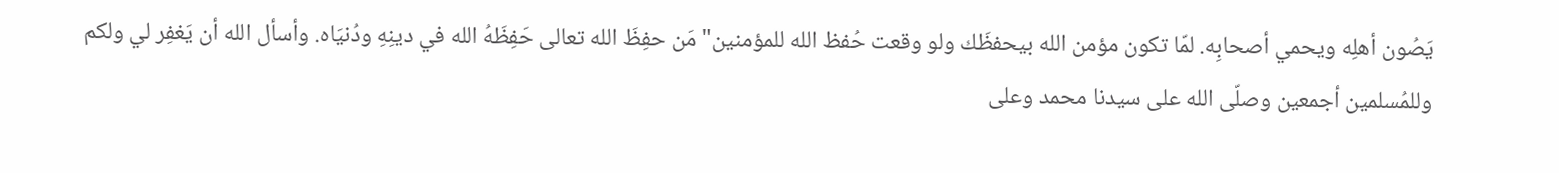يَصُون أهلِه ويحمي أصحابِه. لمّا تكون مؤمن الله بيحفظَك ولو وقعت حُفظ الله للمؤمنين" مَن حفِظَ الله تعالى حَفِظَهُ الله في دينِهِ ودُنيَاه. وأسأل الله أن يَغفِر لي ولكم وللمُسلمين أجمعين وصلّى الله على سيدنا محمد وعلى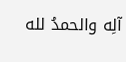آلِه والحمدُ لله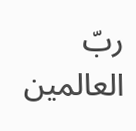ربّ العالمين